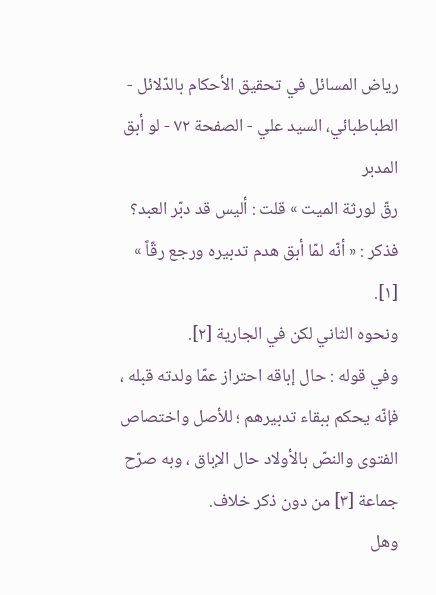رياض المسائل في تحقيق الأحكام بالدّلائل - الطباطبائي، السيد علي - الصفحة ٧٢ - لو أبق المدبر
رقّ لورثة الميت » قلت : أليس قد دبّر العبد؟ فذكر : « أنّه لمّا أبق هدم تدبيره ورجع رقّاً » [١].
ونحوه الثاني لكن في الجارية [٢].
وفي قوله : حال إباقه احتراز عمّا ولدته قبله ، فإنّه يحكم ببقاء تدبيرهم ؛ للأصل واختصاص الفتوى والنصّ بالأولاد حال الإباق ، وبه صرّح جماعة [٣] من دون ذكر خلاف.
وهل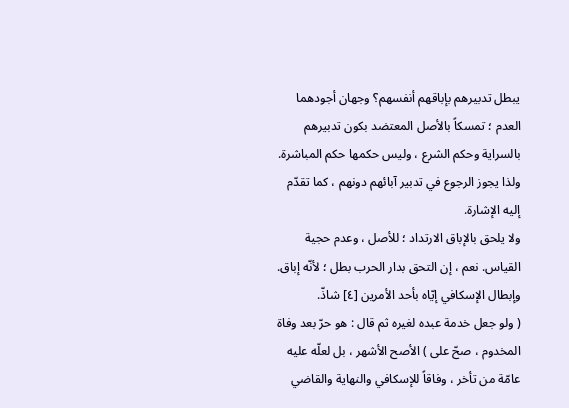يبطل تدبيرهم بإباقهم أنفسهم؟ وجهان أجودهما العدم ؛ تمسكاً بالأصل المعتضد بكون تدبيرهم بالسراية وحكم الشرع ، وليس حكمها حكم المباشرة. ولذا يجوز الرجوع في تدبير آبائهم دونهم ، كما تقدّم إليه الإشارة.
ولا يلحق بالإباق الارتداد ؛ للأصل ، وعدم حجية القياس. نعم ، إن التحق بدار الحرب بطل ؛ لأنّه إباق. وإبطال الإسكافي إيّاه بأحد الأمرين [٤] شاذّ.
( ولو جعل خدمة عبده لغيره ثم قال : هو حرّ بعد وفاة المخدوم ، صحّ على ) الأصح الأشهر ، بل لعلّه عليه عامّة من تأخر ، وفاقاً للإسكافي والنهاية والقاضي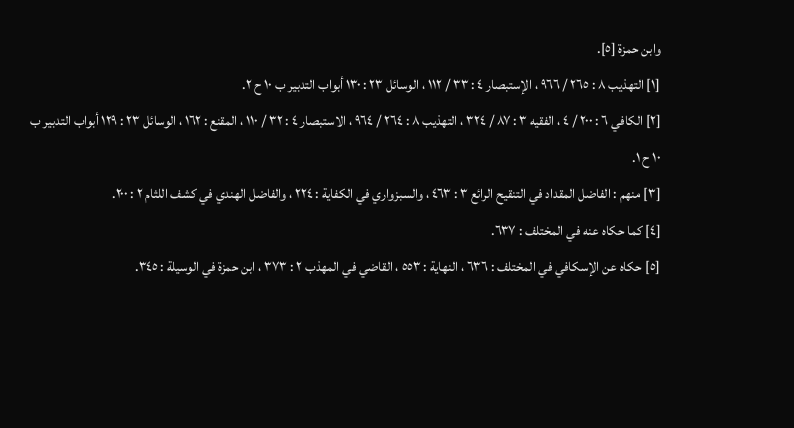وابن حمزة [٥].
[١] التهذيب ٨ : ٢٦٥ / ٩٦٦ ، الإستبصار ٤ : ٣٣ / ١١٢ ، الوسائل ٢٣ : ١٣٠ أبواب التدبير ب ١٠ ح ٢.
[٢] الكافي ٦ : ٢٠٠ / ٤ ، الفقيه ٣ : ٨٧ / ٣٢٤ ، التهذيب ٨ : ٢٦٤ / ٩٦٤ ، الاستبصار ٤ : ٣٢ / ١١٠ ، المقنع : ١٦٢ ، الوسائل ٢٣ : ١٢٩ أبواب التدبير ب ١٠ ح ١.
[٣] منهم : الفاضل المقداد في التنقيح الرائع ٣ : ٤٦٣ ، والسبزواري في الكفاية : ٢٢٤ ، والفاضل الهندي في كشف اللثام ٢ : ٢٠٠.
[٤] كما حكاه عنه في المختلف : ٦٣٧.
[٥] حكاه عن الإسكافي في المختلف : ٦٣٦ ، النهاية : ٥٥٣ ، القاضي في المهذب ٢ : ٣٧٣ ، ابن حمزة في الوسيلة : ٣٤٥.